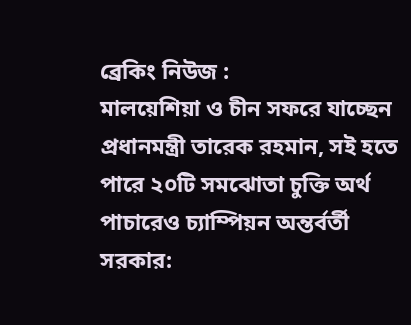ব্রেকিং নিউজ :
মালয়েশিয়া ও চীন সফরে যাচ্ছেন প্রধানমন্ত্রী তারেক রহমান, সই হতে পারে ২০টি সমঝোতা চুক্তি অর্থ পাচারেও চ্যাম্পিয়ন অন্তর্বর্তী সরকার: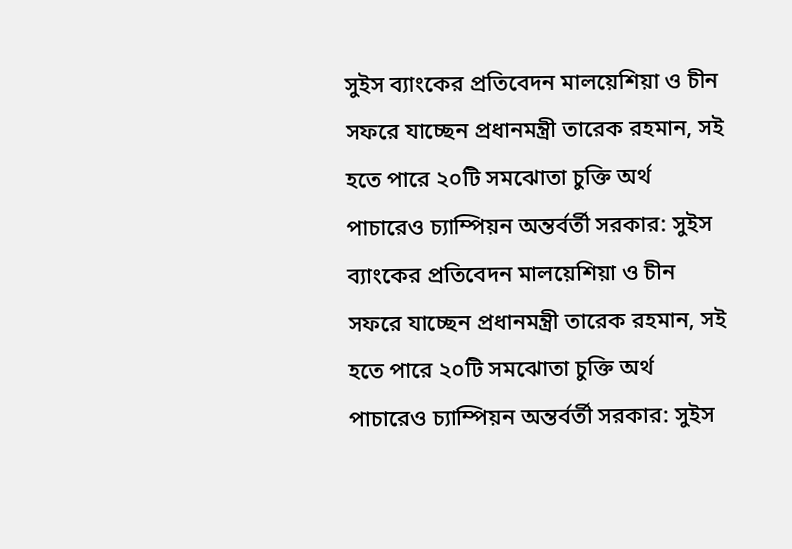সুইস ব্যাংকের প্রতিবেদন মালয়েশিয়া ও চীন সফরে যাচ্ছেন প্রধানমন্ত্রী তারেক রহমান, সই হতে পারে ২০টি সমঝোতা চুক্তি অর্থ পাচারেও চ্যাম্পিয়ন অন্তর্বর্তী সরকার: সুইস ব্যাংকের প্রতিবেদন মালয়েশিয়া ও চীন সফরে যাচ্ছেন প্রধানমন্ত্রী তারেক রহমান, সই হতে পারে ২০টি সমঝোতা চুক্তি অর্থ পাচারেও চ্যাম্পিয়ন অন্তর্বর্তী সরকার: সুইস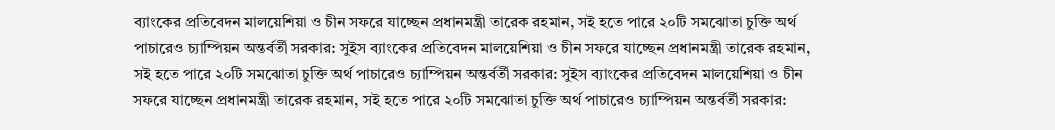ব্যাংকের প্রতিবেদন মালয়েশিয়া ও চীন সফরে যাচ্ছেন প্রধানমন্ত্রী তারেক রহমান, সই হতে পারে ২০টি সমঝোতা চুক্তি অর্থ পাচারেও চ্যাম্পিয়ন অন্তর্বর্তী সরকার: সুইস ব্যাংকের প্রতিবেদন মালয়েশিয়া ও চীন সফরে যাচ্ছেন প্রধানমন্ত্রী তারেক রহমান, সই হতে পারে ২০টি সমঝোতা চুক্তি অর্থ পাচারেও চ্যাম্পিয়ন অন্তর্বর্তী সরকার: সুইস ব্যাংকের প্রতিবেদন মালয়েশিয়া ও চীন সফরে যাচ্ছেন প্রধানমন্ত্রী তারেক রহমান, সই হতে পারে ২০টি সমঝোতা চুক্তি অর্থ পাচারেও চ্যাম্পিয়ন অন্তর্বর্তী সরকার: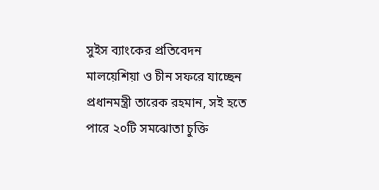সুইস ব্যাংকের প্রতিবেদন মালয়েশিয়া ও চীন সফরে যাচ্ছেন প্রধানমন্ত্রী তারেক রহমান, সই হতে পারে ২০টি সমঝোতা চুক্তি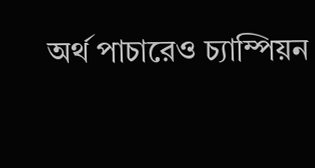অর্থ পাচারেও চ্যাম্পিয়ন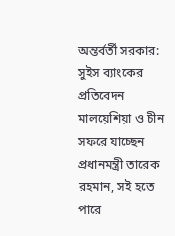অন্তর্বর্তী সরকার: সুইস ব্যাংকের প্রতিবেদন মালয়েশিয়া ও চীন সফরে যাচ্ছেন প্রধানমন্ত্রী তারেক রহমান, সই হতে পারে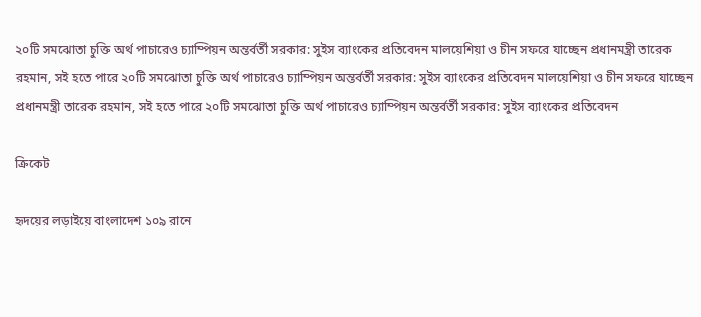২০টি সমঝোতা চুক্তি অর্থ পাচারেও চ্যাম্পিয়ন অন্তর্বর্তী সরকার: সুইস ব্যাংকের প্রতিবেদন মালয়েশিয়া ও চীন সফরে যাচ্ছেন প্রধানমন্ত্রী তারেক রহমান, সই হতে পারে ২০টি সমঝোতা চুক্তি অর্থ পাচারেও চ্যাম্পিয়ন অন্তর্বর্তী সরকার: সুইস ব্যাংকের প্রতিবেদন মালয়েশিয়া ও চীন সফরে যাচ্ছেন প্রধানমন্ত্রী তারেক রহমান, সই হতে পারে ২০টি সমঝোতা চুক্তি অর্থ পাচারেও চ্যাম্পিয়ন অন্তর্বর্তী সরকার: সুইস ব্যাংকের প্রতিবেদন

ক্রিকেট

হৃদয়ের লড়াইয়ে বাংলাদেশ ১০৯ রানে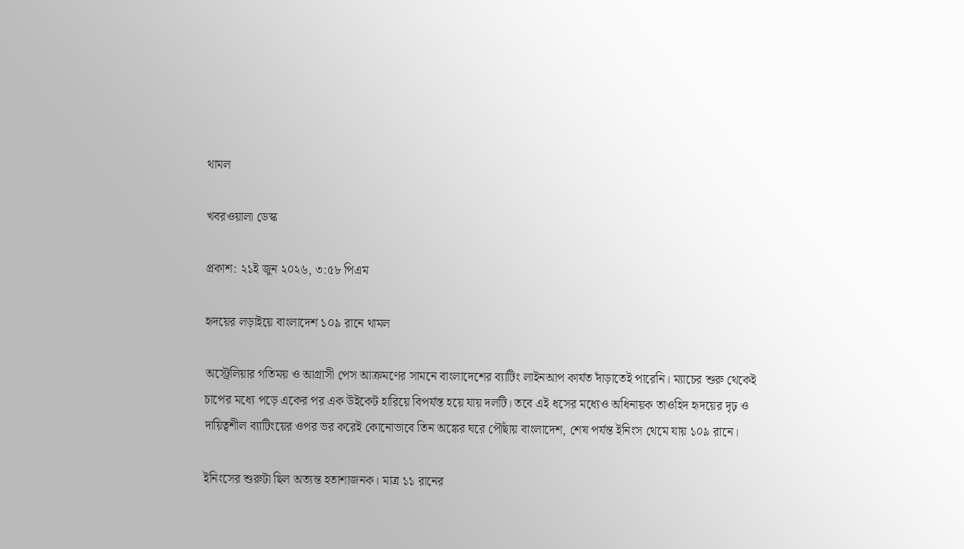থামল

খবরওয়ালা ডেস্ক

প্রকাশ: ২১ই জুন ২০২৬, ৩:৫৮ পিএম

হৃদয়ের লড়াইয়ে বাংলাদেশ ১০৯ রানে থামল

অস্ট্রেলিয়ার গতিময় ও আগ্রাসী পেস আক্রমণের সামনে বাংলাদেশের ব্যাটিং লাইনআপ কার্যত দাঁড়াতেই পারেনি। ম্যাচের শুরু থেকেই চাপের মধ্যে পড়ে একের পর এক উইকেট হারিয়ে বিপর্যস্ত হয়ে যায় দলটি। তবে এই ধসের মধ্যেও অধিনায়ক তাওহিদ হৃদয়ের দৃঢ় ও দায়িত্বশীল ব্যাটিংয়ের ওপর ভর করেই কোনোভাবে তিন অঙ্কের ঘরে পৌঁছায় বাংলাদেশ, শেষ পর্যন্ত ইনিংস থেমে যায় ১০৯ রানে।

ইনিংসের শুরুটা ছিল অত্যন্ত হতাশাজনক। মাত্র ১১ রানের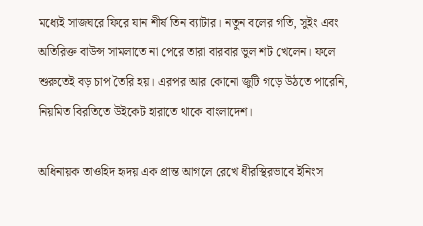মধ্যেই সাজঘরে ফিরে যান শীর্ষ তিন ব্যাটার। নতুন বলের গতি, সুইং এবং অতিরিক্ত বাউন্স সামলাতে না পেরে তারা বারবার ভুল শট খেলেন। ফলে শুরুতেই বড় চাপ তৈরি হয়। এরপর আর কোনো জুটি গড়ে উঠতে পারেনি, নিয়মিত বিরতিতে উইকেট হারাতে থাকে বাংলাদেশ।

অধিনায়ক তাওহিদ হৃদয় এক প্রান্ত আগলে রেখে ধীরস্থিরভাবে ইনিংস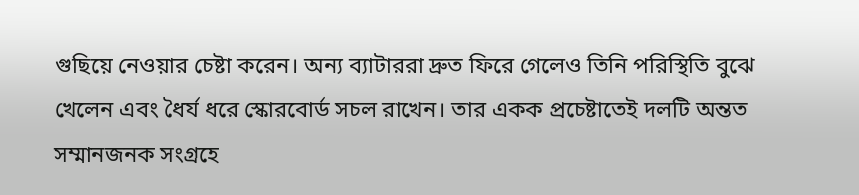গুছিয়ে নেওয়ার চেষ্টা করেন। অন্য ব্যাটাররা দ্রুত ফিরে গেলেও তিনি পরিস্থিতি বুঝে খেলেন এবং ধৈর্য ধরে স্কোরবোর্ড সচল রাখেন। তার একক প্রচেষ্টাতেই দলটি অন্তত সম্মানজনক সংগ্রহে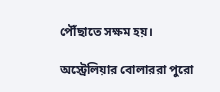পৌঁছাতে সক্ষম হয়।

অস্ট্রেলিয়ার বোলাররা পুরো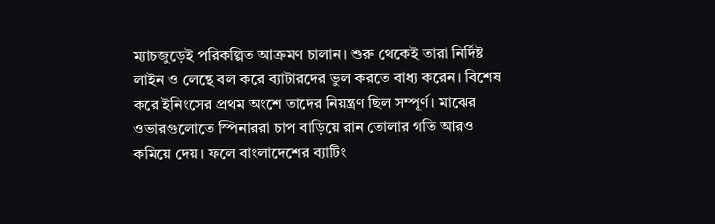ম্যাচজুড়েই পরিকল্পিত আক্রমণ চালান। শুরু থেকেই তারা নির্দিষ্ট লাইন ও লেন্থে বল করে ব্যাটারদের ভুল করতে বাধ্য করেন। বিশেষ করে ইনিংসের প্রথম অংশে তাদের নিয়ন্ত্রণ ছিল সম্পূর্ণ। মাঝের ওভারগুলোতে স্পিনাররা চাপ বাড়িয়ে রান তোলার গতি আরও কমিয়ে দেয়। ফলে বাংলাদেশের ব্যাটিং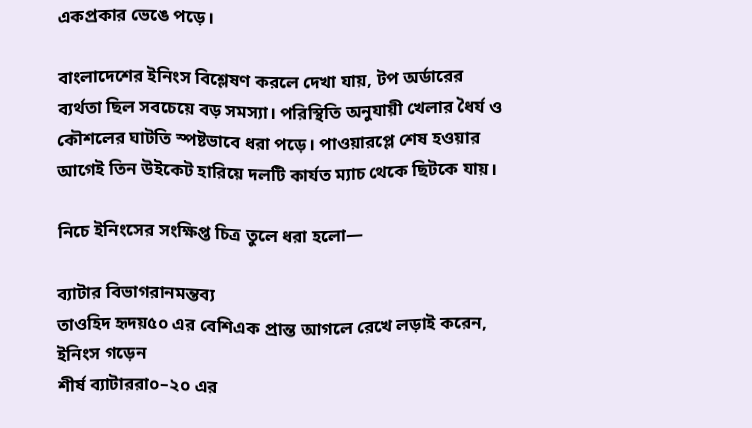একপ্রকার ভেঙে পড়ে।

বাংলাদেশের ইনিংস বিশ্লেষণ করলে দেখা যায়, টপ অর্ডারের ব্যর্থতা ছিল সবচেয়ে বড় সমস্যা। পরিস্থিতি অনুযায়ী খেলার ধৈর্য ও কৌশলের ঘাটতি স্পষ্টভাবে ধরা পড়ে। পাওয়ারপ্লে শেষ হওয়ার আগেই তিন উইকেট হারিয়ে দলটি কার্যত ম্যাচ থেকে ছিটকে যায়।

নিচে ইনিংসের সংক্ষিপ্ত চিত্র তুলে ধরা হলো—

ব্যাটার বিভাগরানমন্তব্য
তাওহিদ হৃদয়৫০ এর বেশিএক প্রান্ত আগলে রেখে লড়াই করেন, ইনিংস গড়েন
শীর্ষ ব্যাটাররা০–২০ এর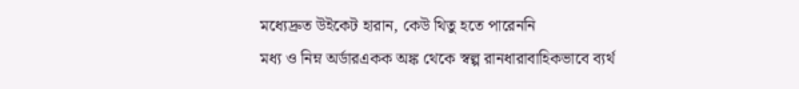মধ্যেদ্রুত উইকেট হারান, কেউ থিতু হতে পারেননি
মধ্য ও নিম্ন অর্ডারএকক অঙ্ক থেকে স্বল্প রানধারাবাহিকভাবে ব্যর্থ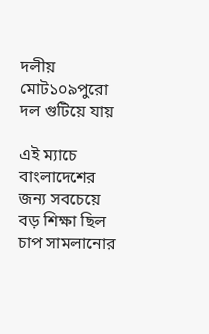দলীয় মোট১০৯পুরো দল গুটিয়ে যায়

এই ম্যাচে বাংলাদেশের জন্য সবচেয়ে বড় শিক্ষা ছিল চাপ সামলানোর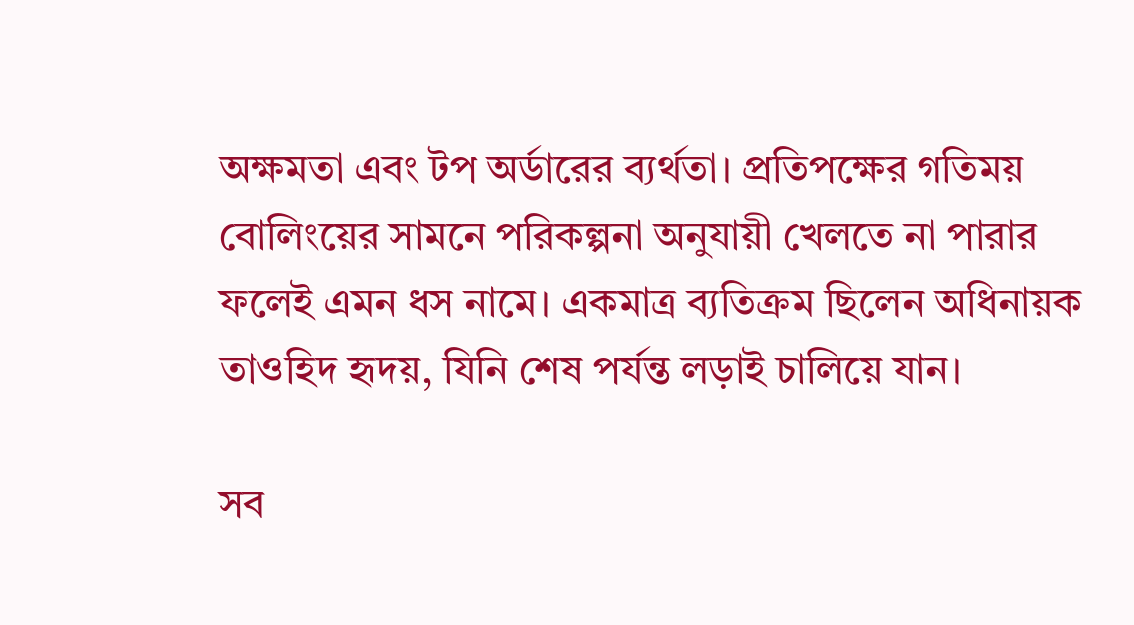অক্ষমতা এবং টপ অর্ডারের ব্যর্থতা। প্রতিপক্ষের গতিময় বোলিংয়ের সামনে পরিকল্পনা অনুযায়ী খেলতে না পারার ফলেই এমন ধস নামে। একমাত্র ব্যতিক্রম ছিলেন অধিনায়ক তাওহিদ হৃদয়, যিনি শেষ পর্যন্ত লড়াই চালিয়ে যান।

সব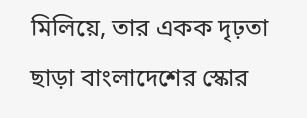মিলিয়ে, তার একক দৃঢ়তা ছাড়া বাংলাদেশের স্কোর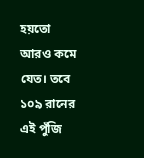হয়তো আরও কমে যেত। তবে ১০৯ রানের এই পুঁজি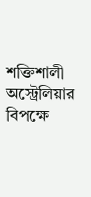শক্তিশালী অস্ট্রেলিয়ার বিপক্ষে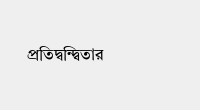প্রতিদ্বন্দ্বিতার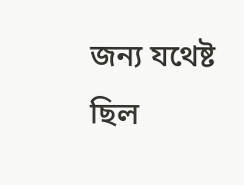জন্য যথেষ্ট ছিল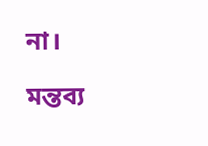না।

মন্তব্য